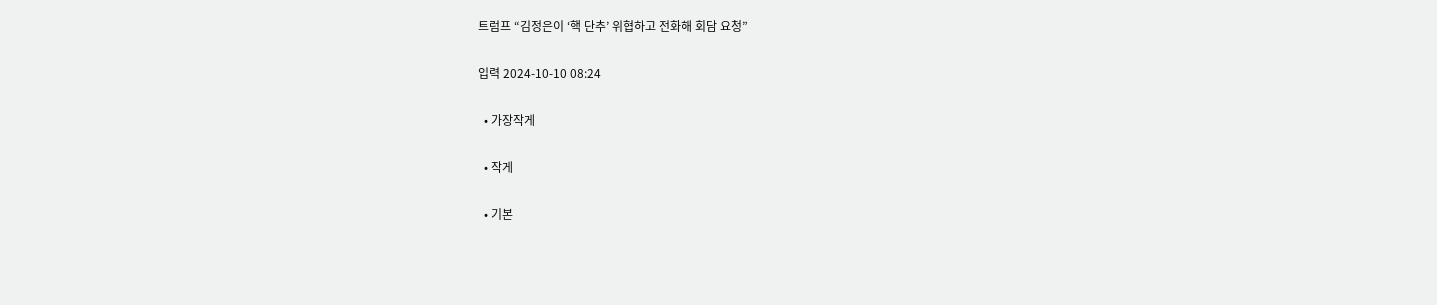트럼프 “김정은이 ‘핵 단추’ 위협하고 전화해 회담 요청”

입력 2024-10-10 08:24

  • 가장작게

  • 작게

  • 기본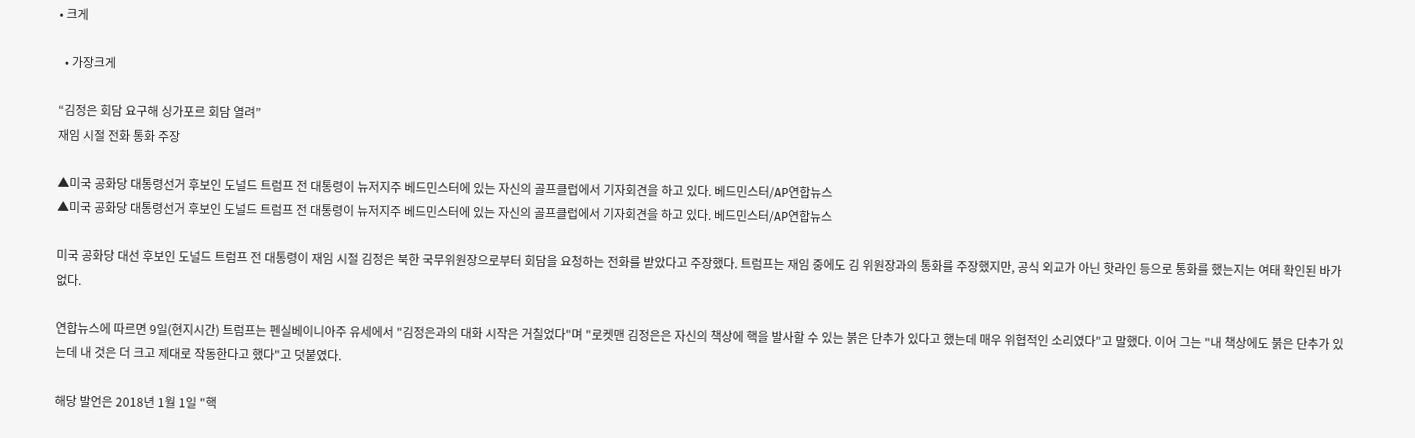• 크게

  • 가장크게

“김정은 회담 요구해 싱가포르 회담 열려”
재임 시절 전화 통화 주장

▲미국 공화당 대통령선거 후보인 도널드 트럼프 전 대통령이 뉴저지주 베드민스터에 있는 자신의 골프클럽에서 기자회견을 하고 있다. 베드민스터/AP연합뉴스
▲미국 공화당 대통령선거 후보인 도널드 트럼프 전 대통령이 뉴저지주 베드민스터에 있는 자신의 골프클럽에서 기자회견을 하고 있다. 베드민스터/AP연합뉴스

미국 공화당 대선 후보인 도널드 트럼프 전 대통령이 재임 시절 김정은 북한 국무위원장으로부터 회담을 요청하는 전화를 받았다고 주장했다. 트럼프는 재임 중에도 김 위원장과의 통화를 주장했지만, 공식 외교가 아닌 핫라인 등으로 통화를 했는지는 여태 확인된 바가 없다.

연합뉴스에 따르면 9일(현지시간) 트럼프는 펜실베이니아주 유세에서 "김정은과의 대화 시작은 거칠었다"며 "로켓맨 김정은은 자신의 책상에 핵을 발사할 수 있는 붉은 단추가 있다고 했는데 매우 위협적인 소리였다"고 말했다. 이어 그는 "내 책상에도 붉은 단추가 있는데 내 것은 더 크고 제대로 작동한다고 했다"고 덧붙였다.

해당 발언은 2018년 1월 1일 "핵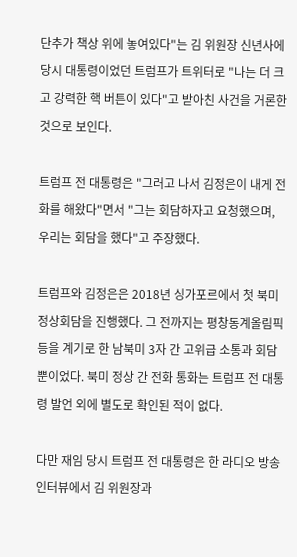단추가 책상 위에 놓여있다"는 김 위원장 신년사에 당시 대통령이었던 트럼프가 트위터로 "나는 더 크고 강력한 핵 버튼이 있다"고 받아친 사건을 거론한 것으로 보인다.

트럼프 전 대통령은 "그러고 나서 김정은이 내게 전화를 해왔다"면서 "그는 회담하자고 요청했으며, 우리는 회담을 했다"고 주장했다.

트럼프와 김정은은 2018년 싱가포르에서 첫 북미 정상회담을 진행했다. 그 전까지는 평창동계올림픽 등을 계기로 한 남북미 3자 간 고위급 소통과 회담뿐이었다. 북미 정상 간 전화 통화는 트럼프 전 대통령 발언 외에 별도로 확인된 적이 없다.

다만 재임 당시 트럼프 전 대통령은 한 라디오 방송 인터뷰에서 김 위원장과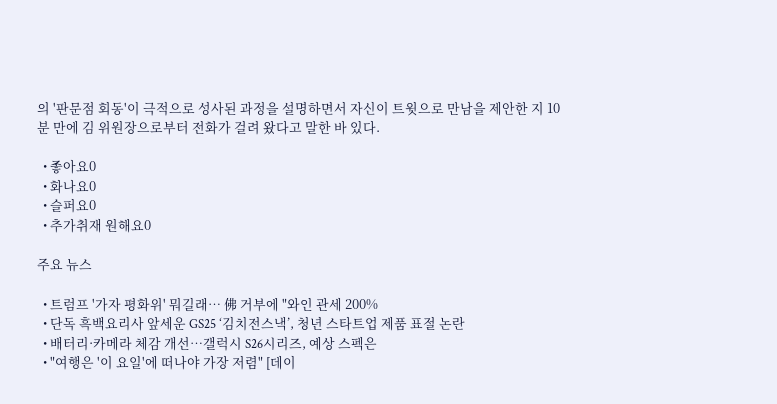의 '판문점 회동'이 극적으로 성사된 과정을 설명하면서 자신이 트윗으로 만남을 제안한 지 10분 만에 김 위원장으로부터 전화가 걸려 왔다고 말한 바 있다.

  • 좋아요0
  • 화나요0
  • 슬퍼요0
  • 추가취재 원해요0

주요 뉴스

  • 트럼프 '가자 평화위' 뭐길래… 佛 거부에 "와인 관세 200%
  • 단독 흑백요리사 앞세운 GS25 ‘김치전스낵’, 청년 스타트업 제품 표절 논란
  • 배터리·카메라 체감 개선…갤럭시 S26시리즈, 예상 스펙은
  • "여행은 '이 요일'에 떠나야 가장 저렴" [데이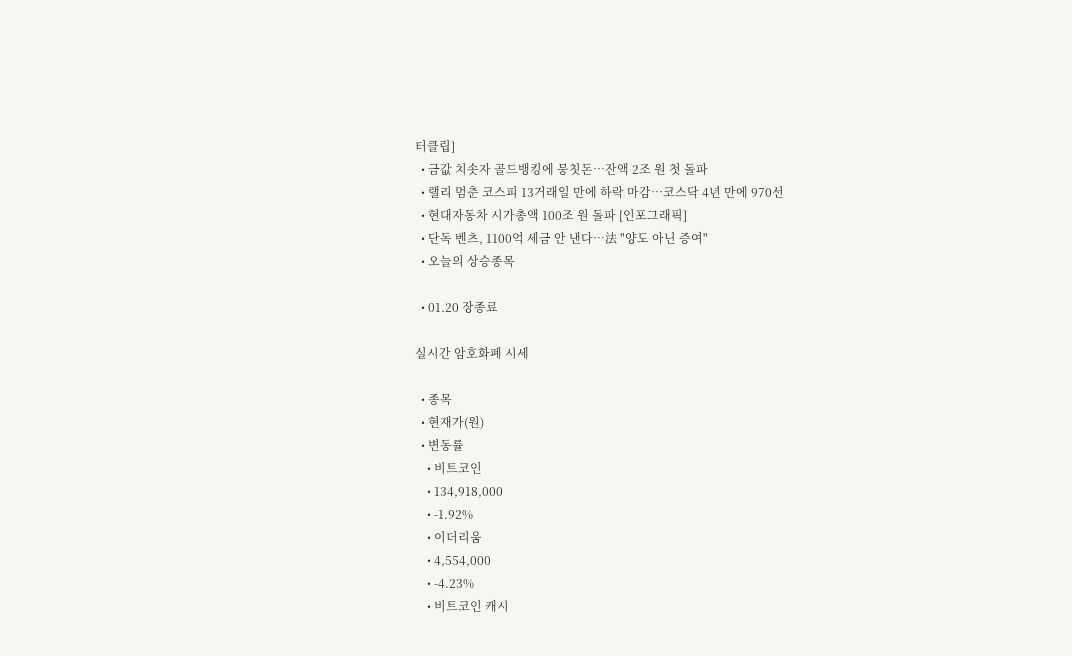터클립]
  • 금값 치솟자 골드뱅킹에 뭉칫돈…잔액 2조 원 첫 돌파
  • 랠리 멈춘 코스피 13거래일 만에 하락 마감…코스닥 4년 만에 970선
  • 현대자동차 시가총액 100조 원 돌파 [인포그래픽]
  • 단독 벤츠, 1100억 세금 안 낸다…法 "양도 아닌 증여"
  • 오늘의 상승종목

  • 01.20 장종료

실시간 암호화폐 시세

  • 종목
  • 현재가(원)
  • 변동률
    • 비트코인
    • 134,918,000
    • -1.92%
    • 이더리움
    • 4,554,000
    • -4.23%
    • 비트코인 캐시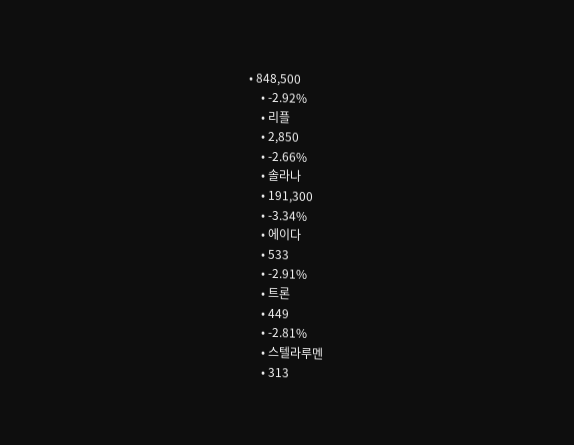• 848,500
    • -2.92%
    • 리플
    • 2,850
    • -2.66%
    • 솔라나
    • 191,300
    • -3.34%
    • 에이다
    • 533
    • -2.91%
    • 트론
    • 449
    • -2.81%
    • 스텔라루멘
    • 313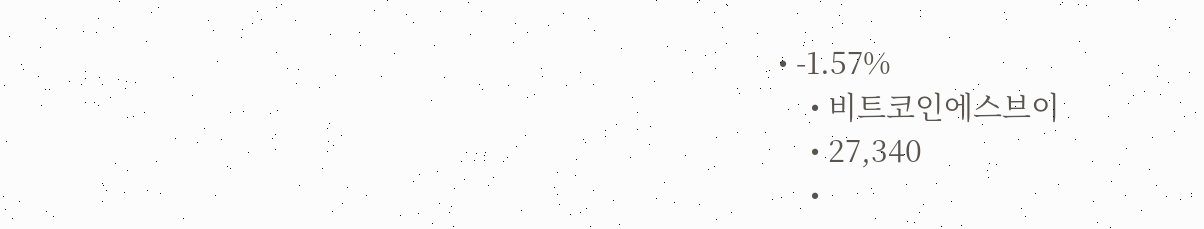• -1.57%
    • 비트코인에스브이
    • 27,340
    •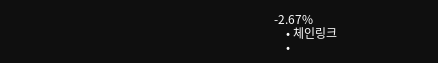-2.67%
    • 체인링크
    •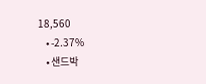18,560
    • -2.37%
    • 샌드박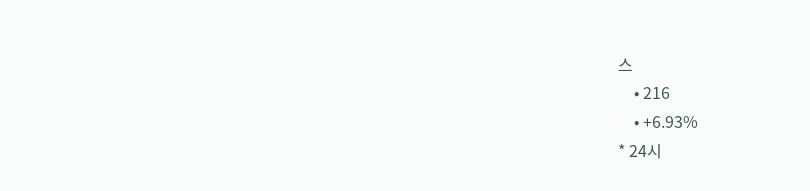스
    • 216
    • +6.93%
* 24시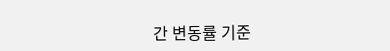간 변동률 기준